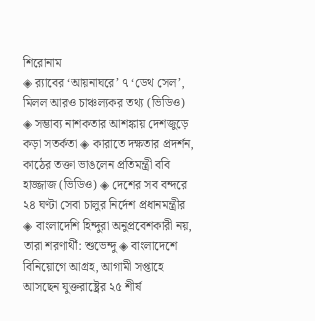শিরোনাম
◈ র‍্যাবের ‘আয়নাঘরে’ ৭ ‘ডেথ সেল’, মিলল আরও চাঞ্চল্যকর তথ্য (ভিডিও) ◈ সম্ভাব্য নাশকতার আশঙ্কায় দেশজুড়ে কড়া সতর্কতা ◈ কারাতে দক্ষতার প্রদর্শন, কাঠের তক্তা ভাঙলেন প্রতিমন্ত্রী ববি হাজ্জাজ (ভিডিও) ◈ দেশের সব বন্দরে ২৪ ঘণ্টা সেবা চালুর নির্দেশ প্রধানমন্ত্রীর ◈ বাংলাদেশি হিন্দুরা অনুপ্রবেশকারী নয়, তারা শরণার্থী: শুভেন্দু ◈ বাংলাদেশে বিনিয়োগে আগ্রহ, আগামী সপ্তাহে আসছেন যুক্তরাষ্ট্রের ২৫ শীর্ষ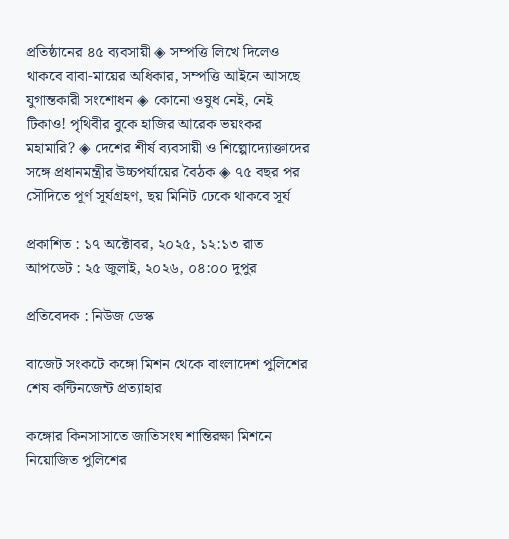প্রতিষ্ঠানের ৪৫ ব্যবসায়ী ◈ সম্পত্তি লিখে দিলেও থাকবে বাবা-মায়ের অধিকার, সম্পত্তি আইনে আসছে যুগান্তকারী সংশোধন ◈ কোনো ওষুধ নেই, নেই টিকাও! পৃথিবীর বুকে হাজির আরেক ভয়ংকর মহামারি? ◈ দেশের শীর্ষ ব্যবসায়ী ও শিল্পোদ্যোক্তাদের সঙ্গে প্রধানমন্ত্রীর উচ্চপর্যায়ের বৈঠক ◈ ৭৫ বছর পর সৌদিতে পূর্ণ সূর্যগ্রহণ, ছয় মিনিট ঢেকে থাকবে সূর্য

প্রকাশিত : ১৭ অক্টোবর, ২০২৫, ১২:১৩ রাত
আপডেট : ২৫ জুলাই, ২০২৬, ০৪:০০ দুপুর

প্রতিবেদক : নিউজ ডেস্ক

বাজেট সংকটে কঙ্গো মিশন থেকে বাংলাদেশ পুলিশের শেষ কন্টিনজেন্ট প্রত্যাহার

কঙ্গোর কিনসাসাতে জাতিসংঘ শান্তিরক্ষা মিশনে নিয়োজিত পুলিশের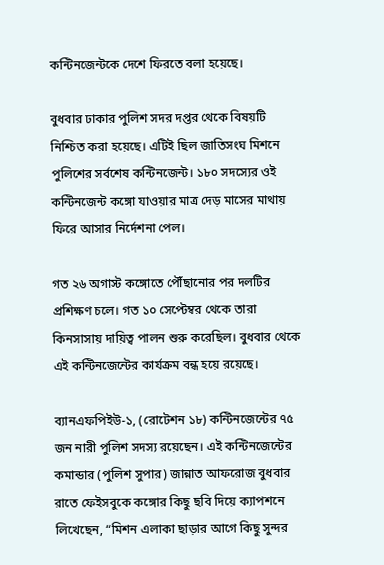কন্টিনজেন্টকে দেশে ফিরতে বলা হয়েছে।

বুধবার ঢাকার পুলিশ সদর দপ্তর থেকে বিষয়টি নিশ্চিত করা হয়েছে। এটিই ছিল জাতিসংঘ মিশনে পুলিশের সর্বশেষ কন্টিনজেন্ট। ১৮০ সদস্যের ওই কন্টিনজেন্ট কঙ্গো যাওয়ার মাত্র দেড় মাসের মাথায় ফিরে আসার নির্দেশনা পেল।

গত ২৬ অগাস্ট কঙ্গোতে পৌঁছানোর পর দলটির প্রশিক্ষণ চলে। গত ১০ সেপ্টেম্বর থেকে তারা কিনসাসায় দায়িত্ব পালন শুরু করেছিল। বুধবার থেকে এই কন্টিনজেন্টের কার্যক্রম বন্ধ হয়ে রয়েছে।

ব্যানএফপিইউ-১, (রোটেশন ১৮) কন্টিনজেন্টের ৭৫ জন নারী পুলিশ সদস্য রয়েছেন। এই কন্টিনজেন্টের কমান্ডার (পুলিশ সুপার) জান্নাত আফরোজ বুধবার রাতে ফেইসবুকে কঙ্গোর কিছু ছবি দিয়ে ক্যাপশনে লিখেছেন, “মিশন এলাকা ছাড়ার আগে কিছু সুন্দর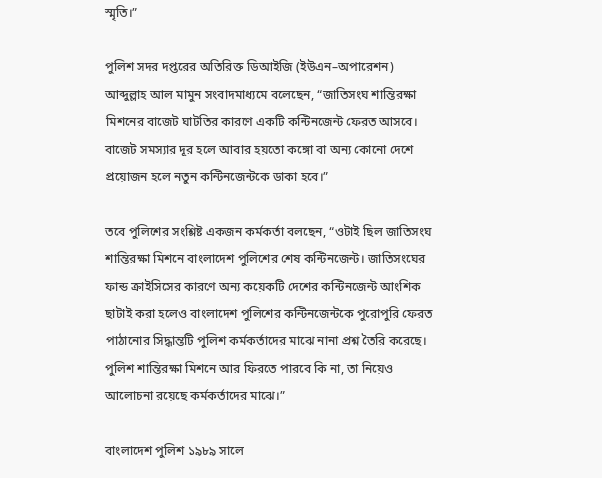স্মৃতি।”

পুলিশ সদর দপ্তরের অতিরিক্ত ডিআইজি (ইউএন–অপারেশন) আব্দুল্লাহ আল মামুন সংবাদমাধ্যমে বলেছেন, “জাতিসংঘ শান্তিরক্ষা মিশনের বাজেট ঘাটতির কারণে একটি কন্টিনজেন্ট ফেরত আসবে। বাজেট সমস্যার দূর হলে আবার হয়তো কঙ্গো বা অন্য কোনো দেশে প্রয়োজন হলে নতুন কন্টিনজেন্টকে ডাকা হবে।”

তবে পুলিশের সংশ্লিষ্ট একজন কর্মকর্তা বলছেন, “ওটাই ছিল জাতিসংঘ শান্তিরক্ষা মিশনে বাংলাদেশ পুলিশের শেষ কন্টিনজেন্ট। জাতিসংঘের ফান্ড ক্রাইসিসের কারণে অন্য কয়েকটি দেশের কন্টিনজেন্ট আংশিক ছাটাই করা হলেও বাংলাদেশ পুলিশের কন্টিনজেন্টকে পুরোপুরি ফেরত পাঠানোর সিদ্ধান্তটি পুলিশ কর্মকর্তাদের মাঝে নানা প্রশ্ন তৈরি করেছে। পুলিশ শান্তিরক্ষা মিশনে আর ফিরতে পারবে কি না, তা নিয়েও আলোচনা রয়েছে কর্মকর্তাদের মাঝে।”

বাংলাদেশ পুলিশ ১৯৮৯ সালে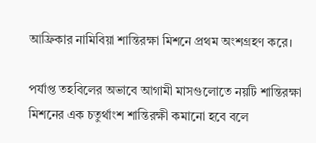আফ্রিকার নামিবিয়া শান্তিরক্ষা মিশনে প্রথম অংশগ্রহণ করে।

পর্যাপ্ত তহবিলের অভাবে আগামী মাসগুলোতে নয়টি শান্তিরক্ষা মিশনের এক চতুর্থাংশ শান্তিরক্ষী কমানো হবে বলে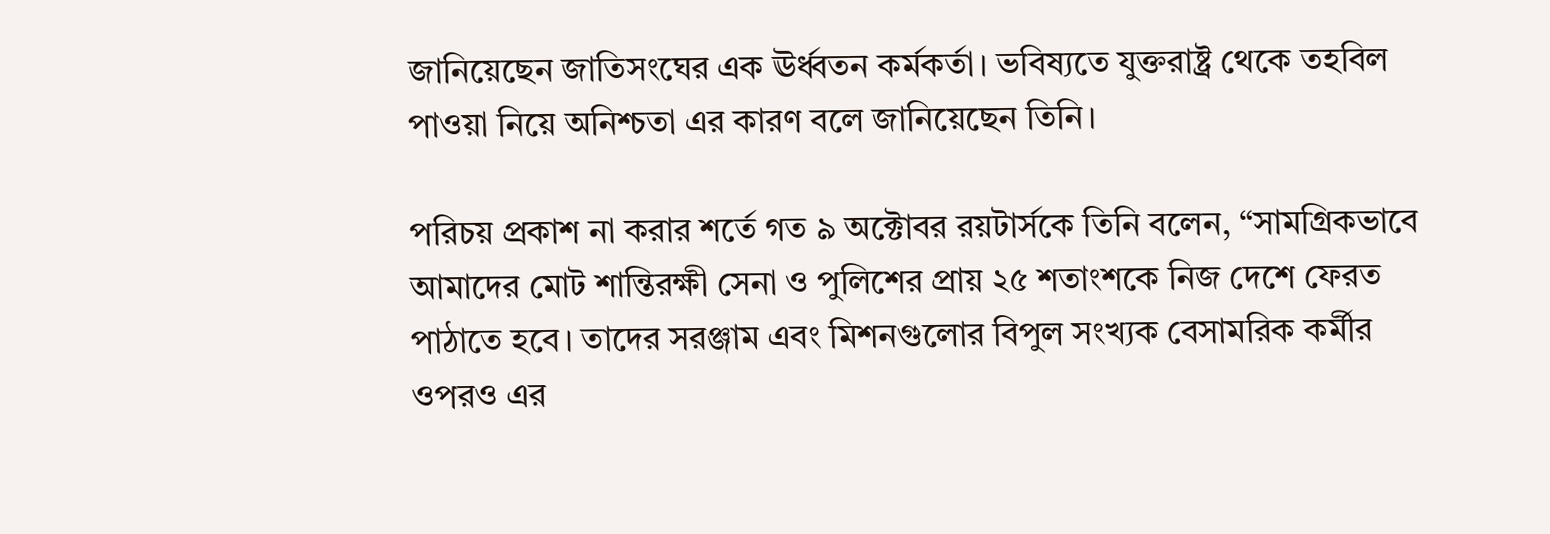জানিয়েছেন জাতিসংঘের এক ঊর্ধ্বতন কর্মকর্তা। ভবিষ্যতে যুক্তরাষ্ট্র থেকে তহবিল পাওয়া নিয়ে অনিশ্চতা এর কারণ বলে জানিয়েছেন তিনি।

পরিচয় প্রকাশ না করার শর্তে গত ৯ অক্টোবর রয়টার্সকে তিনি বলেন, “সামগ্রিকভাবে আমাদের মোট শান্তিরক্ষী সেনা ও পুলিশের প্রায় ২৫ শতাংশকে নিজ দেশে ফেরত পাঠাতে হবে। তাদের সরঞ্জাম এবং মিশনগুলোর বিপুল সংখ্যক বেসামরিক কর্মীর ওপরও এর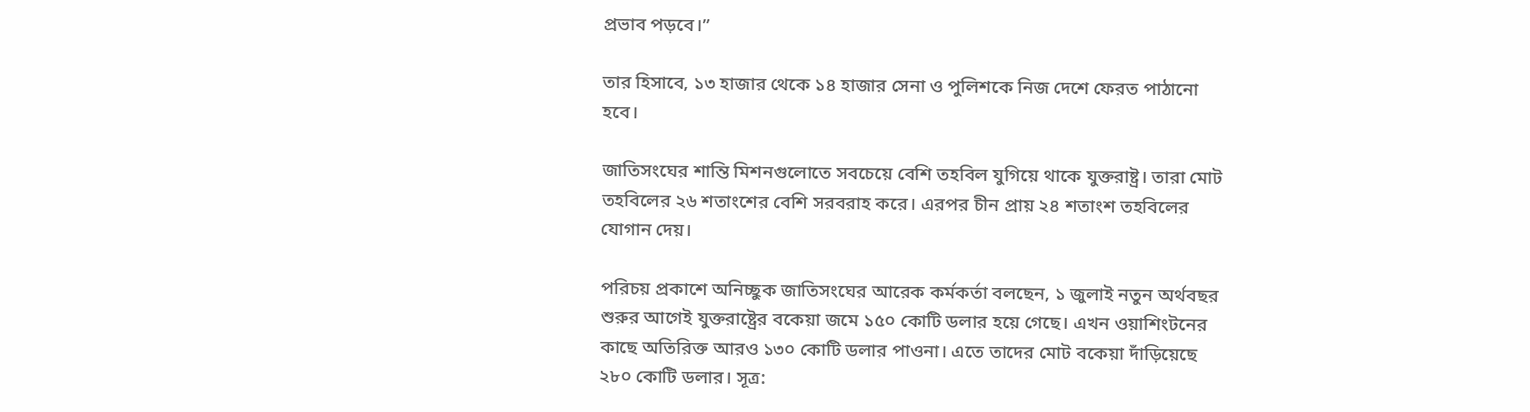প্রভাব পড়বে।”

তার হিসাবে, ১৩ হাজার থেকে ১৪ হাজার সেনা ও পুলিশকে নিজ দেশে ফেরত পাঠানো হবে।

জাতিসংঘের শান্তি মিশনগুলোতে সবচেয়ে বেশি তহবিল যুগিয়ে থাকে যুক্তরাষ্ট্র। তারা মোট তহবিলের ২৬ শতাংশের বেশি সরবরাহ করে। এরপর চীন প্রায় ২৪ শতাংশ তহবিলের যোগান দেয়।

পরিচয় প্রকাশে অনিচ্ছুক জাতিসংঘের আরেক কর্মকর্তা বলছেন, ১ জুলাই নতুন অর্থবছর শুরুর আগেই যুক্তরাষ্ট্রের বকেয়া জমে ১৫০ কোটি ডলার হয়ে গেছে। এখন ওয়াশিংটনের কাছে অতিরিক্ত আরও ১৩০ কোটি ডলার পাওনা। এতে তাদের মোট বকেয়া দাঁড়িয়েছে ২৮০ কোটি ডলার। সূত্র: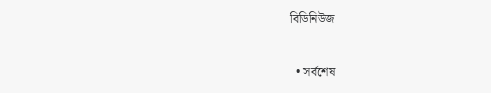বিডিনিউজ

  • সর্বশেষ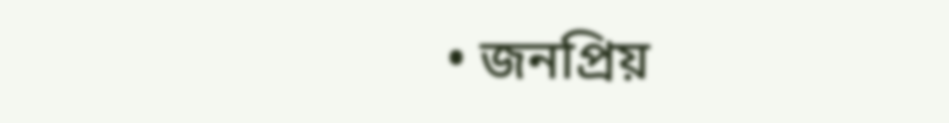• জনপ্রিয়